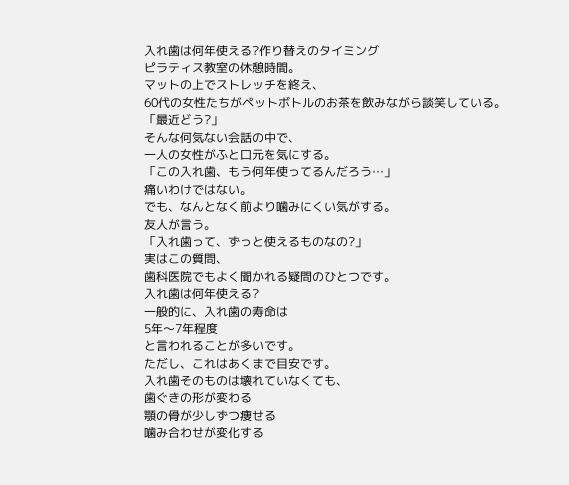入れ歯は何年使える?作り替えのタイミング
ピラティス教室の休憩時間。
マットの上でストレッチを終え、
60代の女性たちがペットボトルのお茶を飲みながら談笑している。
「最近どう?」
そんな何気ない会話の中で、
一人の女性がふと口元を気にする。
「この入れ歯、もう何年使ってるんだろう…」
痛いわけではない。
でも、なんとなく前より噛みにくい気がする。
友人が言う。
「入れ歯って、ずっと使えるものなの?」
実はこの質問、
歯科医院でもよく聞かれる疑問のひとつです。
入れ歯は何年使える?
一般的に、入れ歯の寿命は
5年〜7年程度
と言われることが多いです。
ただし、これはあくまで目安です。
入れ歯そのものは壊れていなくても、
歯ぐきの形が変わる
顎の骨が少しずつ痩せる
噛み合わせが変化する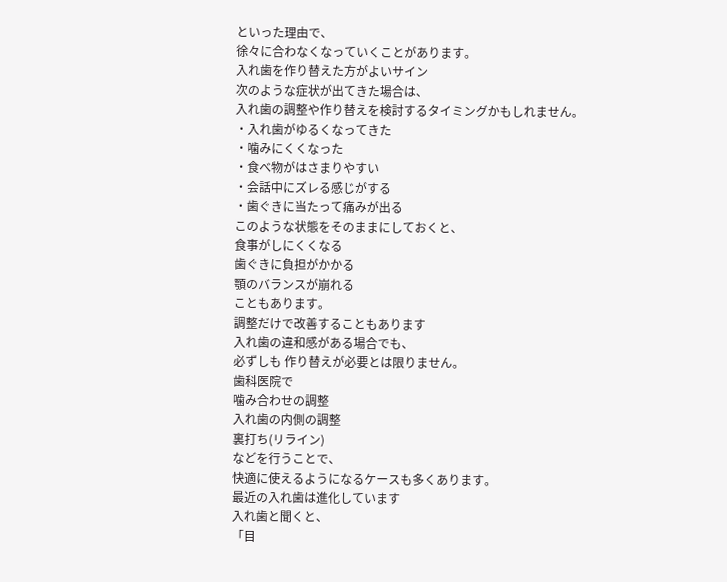といった理由で、
徐々に合わなくなっていくことがあります。
入れ歯を作り替えた方がよいサイン
次のような症状が出てきた場合は、
入れ歯の調整や作り替えを検討するタイミングかもしれません。
・入れ歯がゆるくなってきた
・噛みにくくなった
・食べ物がはさまりやすい
・会話中にズレる感じがする
・歯ぐきに当たって痛みが出る
このような状態をそのままにしておくと、
食事がしにくくなる
歯ぐきに負担がかかる
顎のバランスが崩れる
こともあります。
調整だけで改善することもあります
入れ歯の違和感がある場合でも、
必ずしも 作り替えが必要とは限りません。
歯科医院で
噛み合わせの調整
入れ歯の内側の調整
裏打ち(リライン)
などを行うことで、
快適に使えるようになるケースも多くあります。
最近の入れ歯は進化しています
入れ歯と聞くと、
「目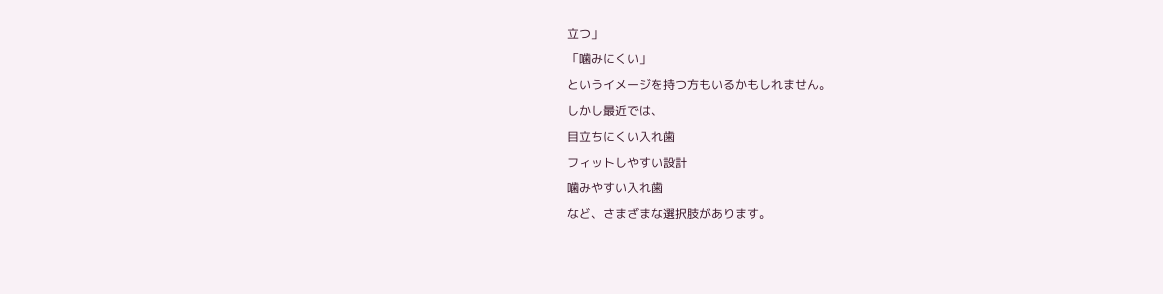立つ」
「噛みにくい」
というイメージを持つ方もいるかもしれません。
しかし最近では、
目立ちにくい入れ歯
フィットしやすい設計
噛みやすい入れ歯
など、さまざまな選択肢があります。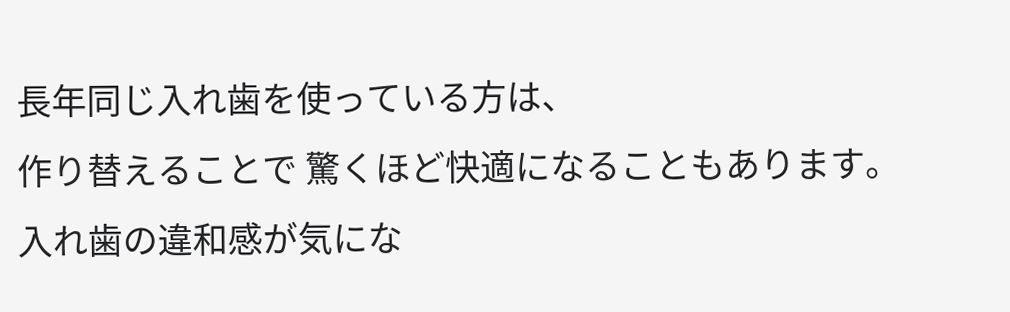長年同じ入れ歯を使っている方は、
作り替えることで 驚くほど快適になることもあります。
入れ歯の違和感が気にな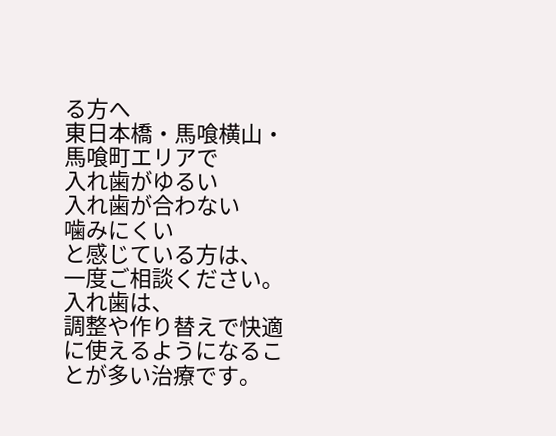る方へ
東日本橋・馬喰横山・馬喰町エリアで
入れ歯がゆるい
入れ歯が合わない
噛みにくい
と感じている方は、
一度ご相談ください。
入れ歯は、
調整や作り替えで快適に使えるようになることが多い治療です。